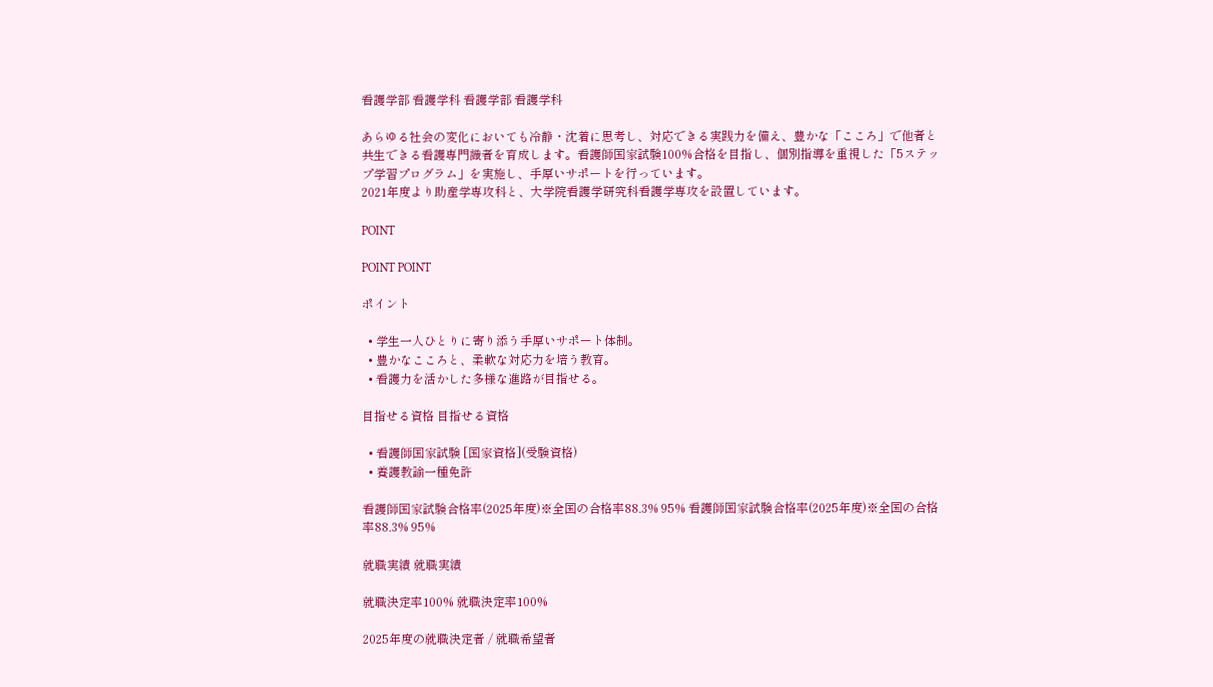看護学部 看護学科 看護学部 看護学科

あらゆる社会の変化においても冷静・沈着に思考し、対応できる実践力を備え、豊かな「こころ」で他者と共生できる看護専門識者を育成します。看護師国家試験100%合格を目指し、個別指導を重視した「5ステップ学習プログラム」を実施し、手厚いサポートを行っています。
2021年度より助産学専攻科と、大学院看護学研究科看護学専攻を設置しています。

POINT

POINT POINT

ポイント

  • 学生一人ひとりに寄り添う手厚いサポート体制。
  • 豊かなこころと、柔軟な対応力を培う教育。
  • 看護力を活かした多様な進路が目指せる。

目指せる資格 目指せる資格

  • 看護師国家試験 [国家資格](受験資格)
  • 養護教諭一種免許

看護師国家試験合格率(2025年度)※全国の合格率88.3% 95% 看護師国家試験合格率(2025年度)※全国の合格率88.3% 95%

就職実績 就職実績

就職決定率100% 就職決定率100%

2025年度の就職決定者 / 就職希望者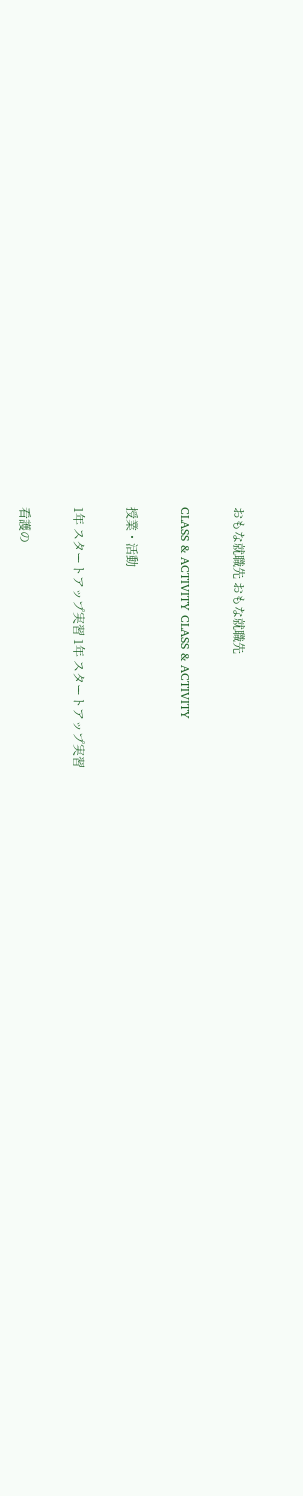おもな就職先 おもな就職先

CLASS & ACTIVITY CLASS & ACTIVITY

授業・活動

1年 スタートアップ実習 1年 スタートアップ実習

看護の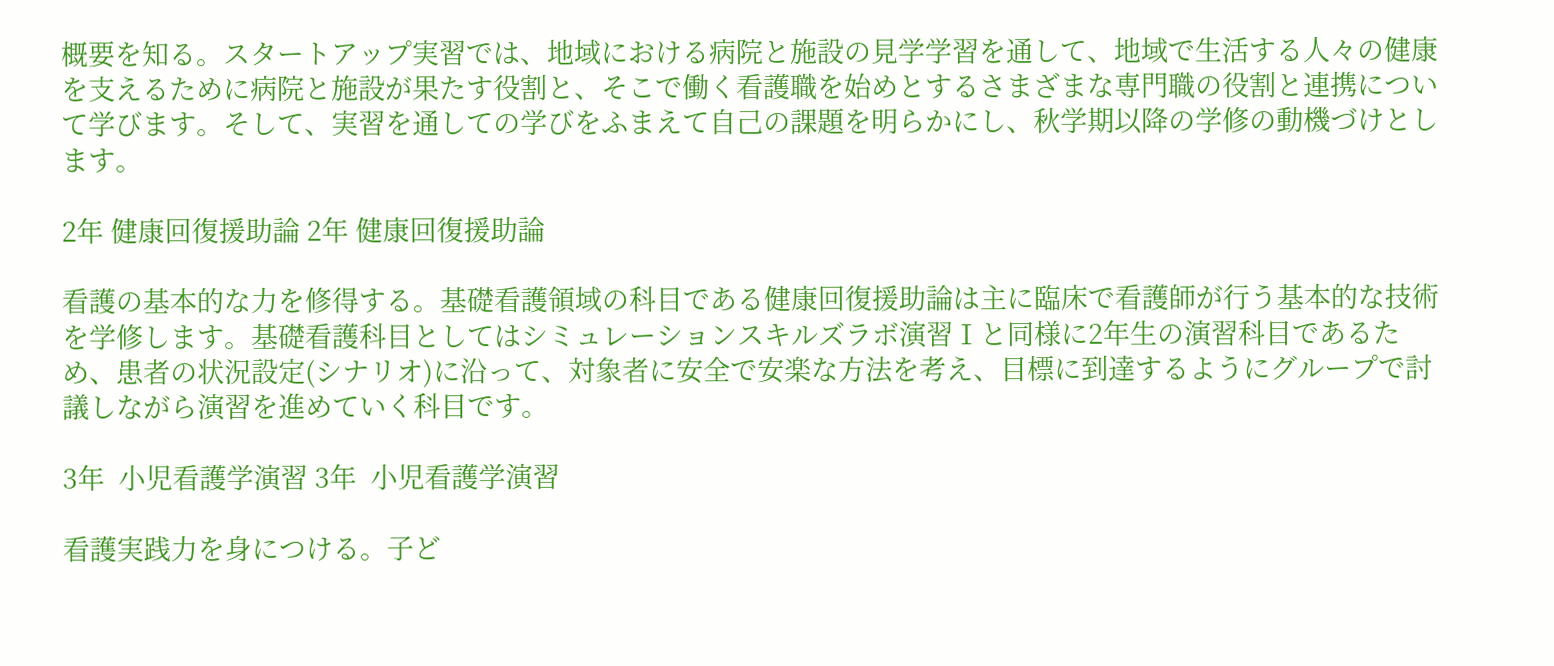概要を知る。スタートアップ実習では、地域における病院と施設の見学学習を通して、地域で生活する人々の健康を支えるために病院と施設が果たす役割と、そこで働く看護職を始めとするさまざまな専門職の役割と連携について学びます。そして、実習を通しての学びをふまえて自己の課題を明らかにし、秋学期以降の学修の動機づけとします。

2年 健康回復援助論 2年 健康回復援助論

看護の基本的な力を修得する。基礎看護領域の科目である健康回復援助論は主に臨床で看護師が行う基本的な技術を学修します。基礎看護科目としてはシミュレーションスキルズラボ演習Ⅰと同様に2年生の演習科目であるため、患者の状況設定(シナリオ)に沿って、対象者に安全で安楽な方法を考え、目標に到達するようにグループで討議しながら演習を進めていく科目です。

3年  小児看護学演習 3年  小児看護学演習

看護実践力を身につける。子ど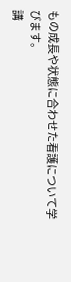もの成長や状態に合わせた看護について学びます。
講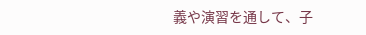義や演習を通して、子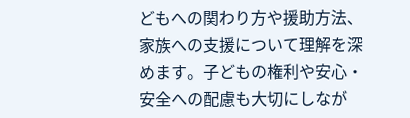どもへの関わり方や援助方法、家族への支援について理解を深めます。子どもの権利や安心・安全への配慮も大切にしなが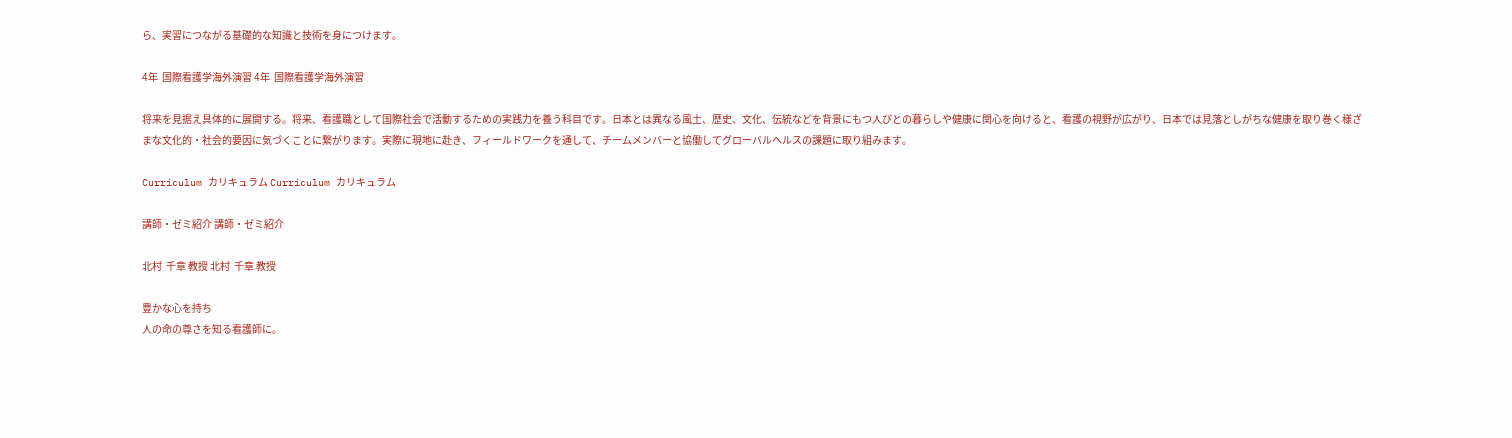ら、実習につながる基礎的な知識と技術を身につけます。

4年  国際看護学海外演習 4年  国際看護学海外演習

将来を見据え具体的に展開する。将来、看護職として国際社会で活動するための実践力を養う科目です。日本とは異なる風土、歴史、文化、伝統などを背景にもつ人びとの暮らしや健康に関心を向けると、看護の視野が広がり、日本では見落としがちな健康を取り巻く様ざまな文化的・社会的要因に気づくことに繋がります。実際に現地に赴き、フィールドワークを通して、チームメンバーと協働してグローバルヘルスの課題に取り組みます。

Curriculum カリキュラム Curriculum カリキュラム

講師・ゼミ紹介 講師・ゼミ紹介

北村  千章 教授 北村  千章 教授

豊かな心を持ち
人の命の尊さを知る看護師に。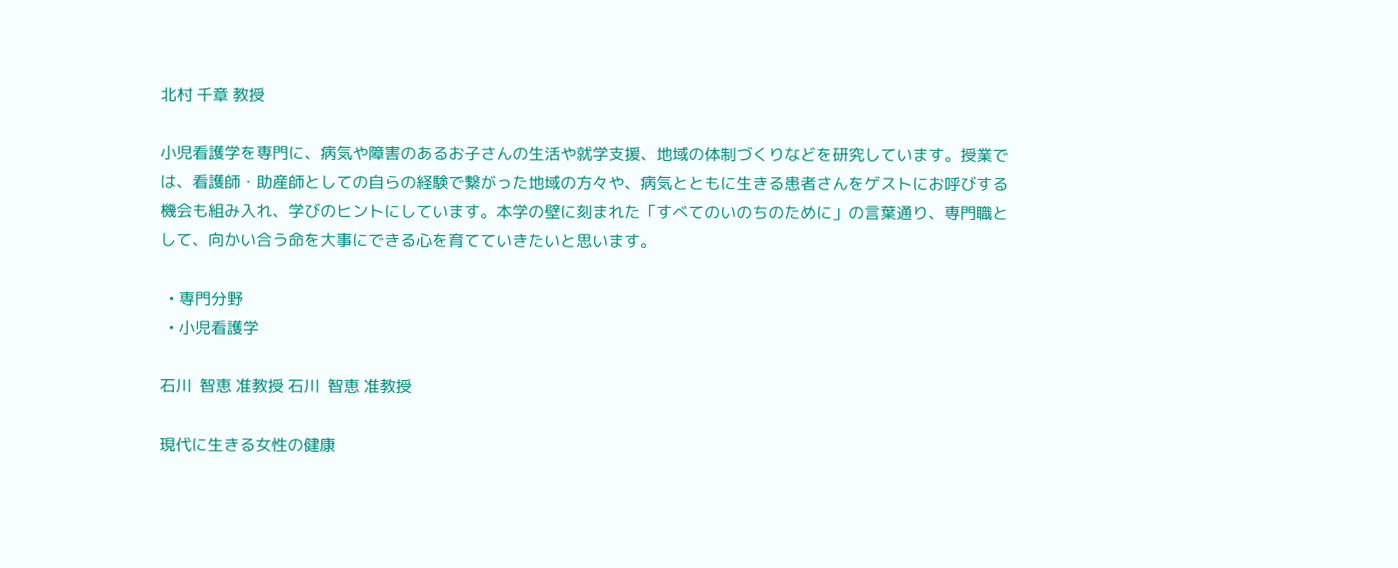北村 千章 教授

小児看護学を専門に、病気や障害のあるお子さんの生活や就学支援、地域の体制づくりなどを研究しています。授業では、看護師・助産師としての自らの経験で繋がった地域の方々や、病気とともに生きる患者さんをゲストにお呼びする機会も組み入れ、学びのヒントにしています。本学の壁に刻まれた「すべてのいのちのために」の言葉通り、専門職として、向かい合う命を大事にできる心を育てていきたいと思います。

  • 専門分野
  • 小児看護学

石川  智恵 准教授 石川  智恵 准教授

現代に生きる女性の健康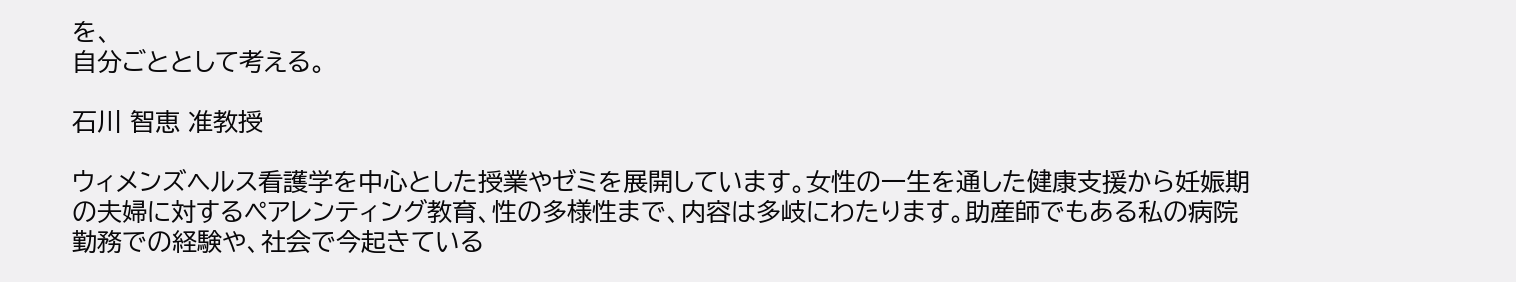を、
自分ごととして考える。

石川 智恵 准教授

ウィメンズヘルス看護学を中心とした授業やゼミを展開しています。女性の一生を通した健康支援から妊娠期の夫婦に対するペアレンティング教育、性の多様性まで、内容は多岐にわたります。助産師でもある私の病院勤務での経験や、社会で今起きている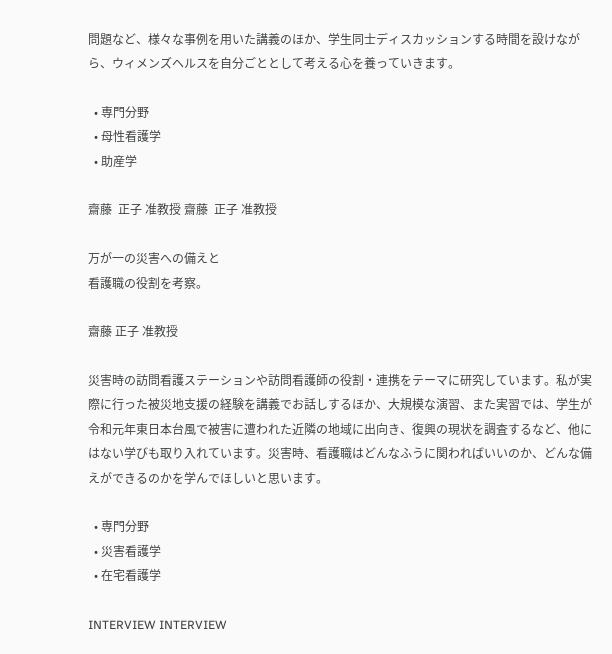問題など、様々な事例を用いた講義のほか、学生同士ディスカッションする時間を設けながら、ウィメンズヘルスを自分ごととして考える心を養っていきます。

  • 専門分野
  • 母性看護学
  • 助産学

齋藤  正子 准教授 齋藤  正子 准教授

万が一の災害への備えと
看護職の役割を考察。

齋藤 正子 准教授

災害時の訪問看護ステーションや訪問看護師の役割・連携をテーマに研究しています。私が実際に行った被災地支援の経験を講義でお話しするほか、大規模な演習、また実習では、学生が令和元年東日本台風で被害に遭われた近隣の地域に出向き、復興の現状を調査するなど、他にはない学びも取り入れています。災害時、看護職はどんなふうに関わればいいのか、どんな備えができるのかを学んでほしいと思います。

  • 専門分野
  • 災害看護学
  • 在宅看護学

INTERVIEW INTERVIEW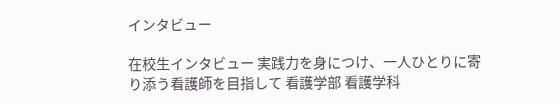インタビュー

在校生インタビュー 実践力を身につけ、一人ひとりに寄り添う看護師を目指して 看護学部 看護学科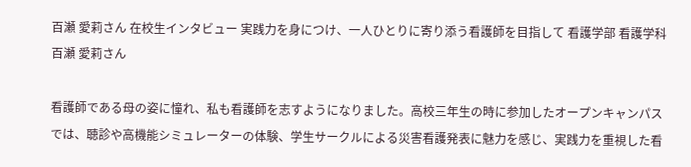百瀬 愛莉さん 在校生インタビュー 実践力を身につけ、一人ひとりに寄り添う看護師を目指して 看護学部 看護学科 百瀬 愛莉さん

看護師である母の姿に憧れ、私も看護師を志すようになりました。高校三年生の時に参加したオープンキャンパスでは、聴診や高機能シミュレーターの体験、学生サークルによる災害看護発表に魅力を感じ、実践力を重視した看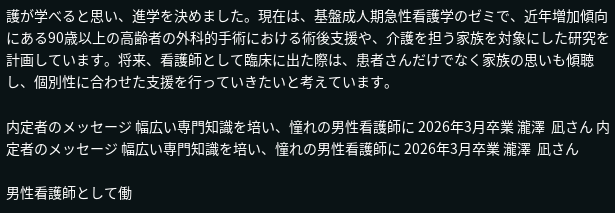護が学べると思い、進学を決めました。現在は、基盤成人期急性看護学のゼミで、近年増加傾向にある90歳以上の高齢者の外科的手術における術後支援や、介護を担う家族を対象にした研究を計画しています。将来、看護師として臨床に出た際は、患者さんだけでなく家族の思いも傾聴し、個別性に合わせた支援を行っていきたいと考えています。

内定者のメッセージ 幅広い専門知識を培い、憧れの男性看護師に 2026年3月卒業 瀧澤  凪さん 内定者のメッセージ 幅広い専門知識を培い、憧れの男性看護師に 2026年3月卒業 瀧澤  凪さん

男性看護師として働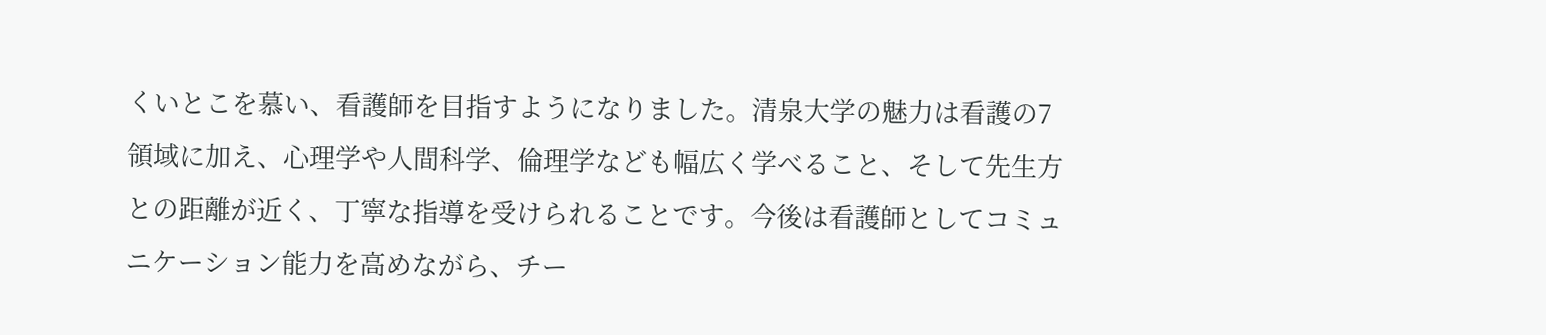くいとこを慕い、看護師を目指すようになりました。清泉大学の魅力は看護の7領域に加え、心理学や人間科学、倫理学なども幅広く学べること、そして先生方との距離が近く、丁寧な指導を受けられることです。今後は看護師としてコミュニケーション能力を高めながら、チー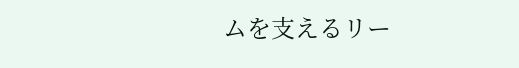ムを支えるリー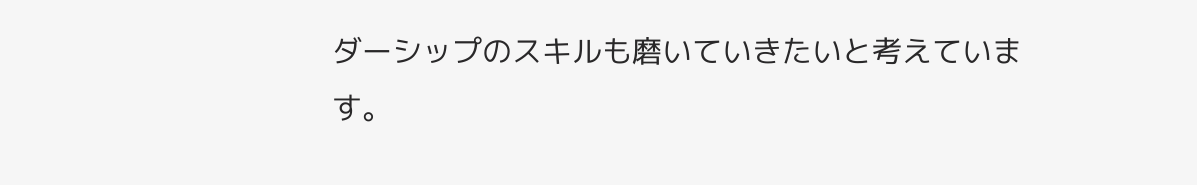ダーシップのスキルも磨いていきたいと考えています。